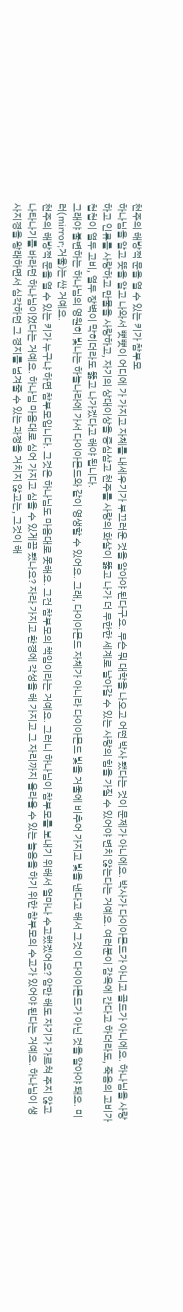천주의 해방적 문을 열 수 있는 키가 참부모
하나님을 알고 뜻을 알고 나와서 뻣뻣이 어디에 가 가지고 자체를 내세우기가 부끄러운 것을 알아야 된다구요. 무슨 뭐 대학을 나오고 어떤 박사 됐다는 것이 문제가 아니에요. 박사가 다이아몬드가 아니고 골드가 아니에요. 하나님을 사랑하고 인류를 사랑하고 만물을 사랑하고, 자기의 상대이상을 중심삼고 천주를 사랑의 화살이 뚫고 나가 더 무한한 세계로 날아갈 수 있는 사랑의 힘을 가질 수 있어야 변치 않는다는 거예요. 여러분이 감옥에 간다고 하더라도, 죽음의 고비가 첩첩이 열두 고비, 열두 장벽이 막히더라도 뚫고 나가겠다고 해야 됩니다.
그래야 불변하는 하나님의 영원히 빛나는 하늘나라에 가서 다이아몬드와 같이 영생할 수 있어요. 그래, 다이아몬드 자체가 아니라 다이아몬드 빛을 거울에 비추어 가지고 빛을 낸다고 해서 그것이 다이아몬드가 아닌 것을 알아야 돼요. 미러(mirror;거울)는 싼 거예요.
천주의 해방적 문을 열 수 있는 키가 누구냐 하면 참부모입니다. 그것은 하나님도 마음대로 못해요. 그건 참부모의 책임이라는 거예요. 그러니 하나님이 참부모를 보내기 위해서 얼마나 수고했겠어요? 암만 해도 자기가 가르쳐 주지 않고 나타나기를 바라던 하나님이었다는 거예요. 하나님 마음대로 심어 가지고 심을 수 있게끔 됐나요? 자라 가지고 환경에 각성을 해 가지고 그 자리까지 올라올 수 있는 놀음을 하기 위한 참부모의 수고가 있어야 된다는 거예요. 하나님이 생사지경을 왕래하면서 심각하던 그 경지를 넘겨줄 수 있는 과정을 거치지 않고는, 그것이 해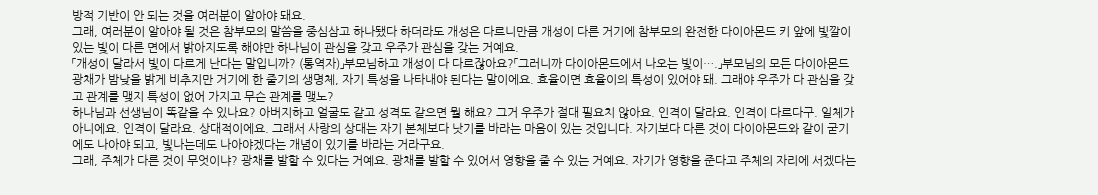방적 기반이 안 되는 것을 여러분이 알아야 돼요.
그래, 여러분이 알아야 될 것은 참부모의 말씀을 중심삼고 하나됐다 하더라도 개성은 다르니만큼 개성이 다른 거기에 참부모의 완전한 다이아몬드 키 앞에 빛깔이 있는 빛이 다른 면에서 밝아지도록 해야만 하나님이 관심을 갖고 우주가 관심을 갖는 거예요.
「개성이 달라서 빛이 다르게 난다는 말입니까? (통역자)」부모님하고 개성이 다 다르잖아요?「그러니까 다이아몬드에서 나오는 빛이….」부모님의 모든 다이아몬드 광채가 밤낮을 밝게 비추지만 거기에 한 줄기의 생명체, 자기 특성을 나타내야 된다는 말이에요. 효율이면 효율이의 특성이 있어야 돼. 그래야 우주가 다 관심을 갖고 관계를 맺지 특성이 없어 가지고 무슨 관계를 맺노?
하나님과 선생님이 똑같을 수 있나요? 아버지하고 얼굴도 같고 성격도 같으면 뭘 해요? 그거 우주가 절대 필요치 않아요. 인격이 달라요. 인격이 다르다구. 일체가 아니에요. 인격이 달라요. 상대적이에요. 그래서 사랑의 상대는 자기 본체보다 낫기를 바라는 마음이 있는 것입니다. 자기보다 다른 것이 다이아몬드와 같이 굳기에도 나아야 되고, 빛나는데도 나아야겠다는 개념이 있기를 바라는 거라구요.
그래, 주체가 다른 것이 무엇이냐? 광채를 발할 수 있다는 거예요. 광채를 발할 수 있어서 영향을 줄 수 있는 거예요. 자기가 영향을 준다고 주체의 자리에 서겠다는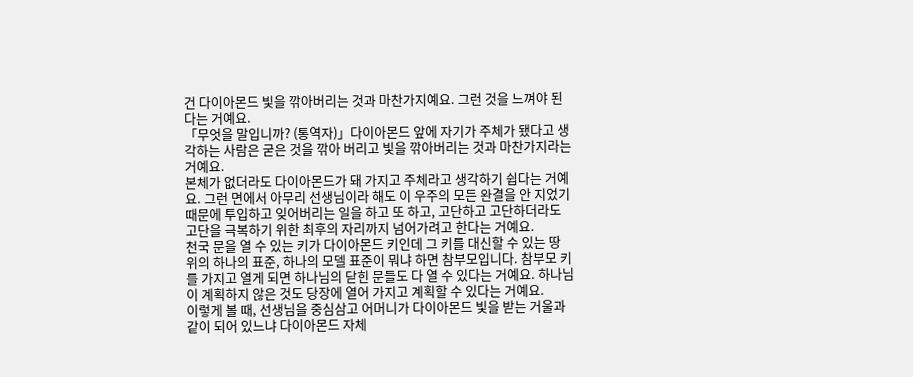건 다이아몬드 빛을 깎아버리는 것과 마찬가지예요. 그런 것을 느껴야 된다는 거예요.
「무엇을 말입니까? (통역자)」다이아몬드 앞에 자기가 주체가 됐다고 생각하는 사람은 굳은 것을 깎아 버리고 빛을 깎아버리는 것과 마찬가지라는 거예요.
본체가 없더라도 다이아몬드가 돼 가지고 주체라고 생각하기 쉽다는 거예요. 그런 면에서 아무리 선생님이라 해도 이 우주의 모든 완결을 안 지었기 때문에 투입하고 잊어버리는 일을 하고 또 하고, 고단하고 고단하더라도 고단을 극복하기 위한 최후의 자리까지 넘어가려고 한다는 거예요.
천국 문을 열 수 있는 키가 다이아몬드 키인데 그 키를 대신할 수 있는 땅 위의 하나의 표준, 하나의 모델 표준이 뭐냐 하면 참부모입니다. 참부모 키를 가지고 열게 되면 하나님의 닫힌 문들도 다 열 수 있다는 거예요. 하나님이 계획하지 않은 것도 당장에 열어 가지고 계획할 수 있다는 거예요.
이렇게 볼 때, 선생님을 중심삼고 어머니가 다이아몬드 빛을 받는 거울과 같이 되어 있느냐 다이아몬드 자체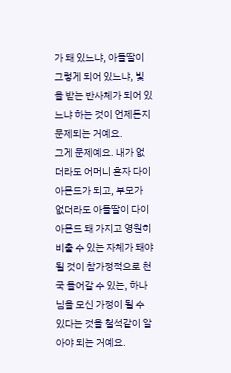가 돼 있느냐, 아들딸이 그렇게 되어 있느냐, 빛을 받는 반사체가 되어 있느냐 하는 것이 언제든지 문제되는 거예요.
그게 문제예요. 내가 없더라도 어머니 혼자 다이아몬드가 되고, 부모가 없더라도 아들딸이 다이아몬드 돼 가지고 영원히 비출 수 있는 자체가 돼야 될 것이 참가정적으로 천국 들어갈 수 있는, 하나님을 모신 가정이 될 수 있다는 것을 철석같이 알아야 되는 거예요.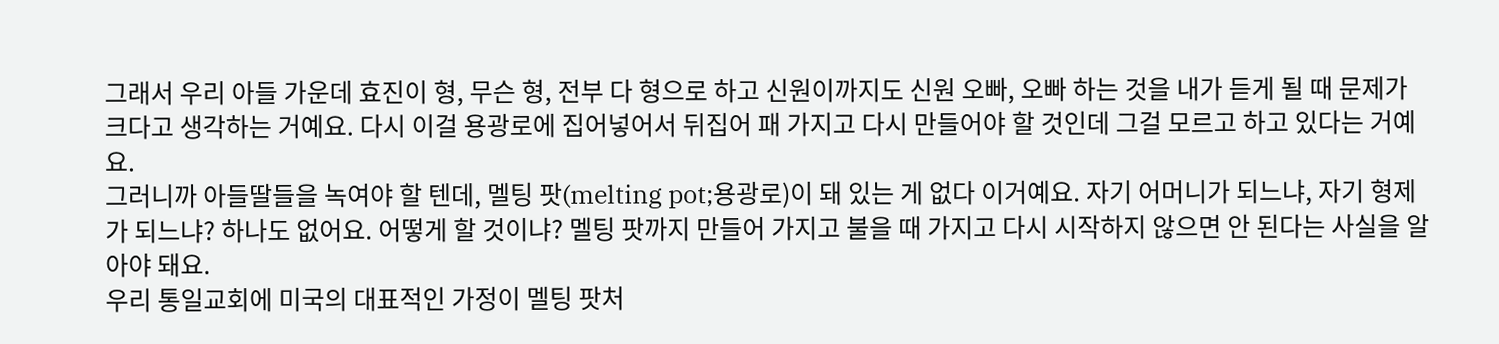그래서 우리 아들 가운데 효진이 형, 무슨 형, 전부 다 형으로 하고 신원이까지도 신원 오빠, 오빠 하는 것을 내가 듣게 될 때 문제가 크다고 생각하는 거예요. 다시 이걸 용광로에 집어넣어서 뒤집어 패 가지고 다시 만들어야 할 것인데 그걸 모르고 하고 있다는 거예요.
그러니까 아들딸들을 녹여야 할 텐데, 멜팅 팟(melting pot;용광로)이 돼 있는 게 없다 이거예요. 자기 어머니가 되느냐, 자기 형제가 되느냐? 하나도 없어요. 어떻게 할 것이냐? 멜팅 팟까지 만들어 가지고 불을 때 가지고 다시 시작하지 않으면 안 된다는 사실을 알아야 돼요.
우리 통일교회에 미국의 대표적인 가정이 멜팅 팟처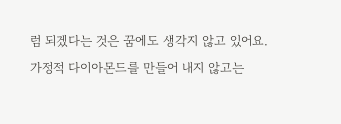럼 되겠다는 것은 꿈에도 생각지 않고 있어요. 가정적 다이아몬드를 만들어 내지 않고는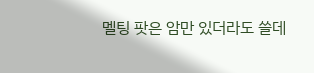멜팅 팟은 암만 있더라도 쓸데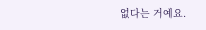없다는 거예요.